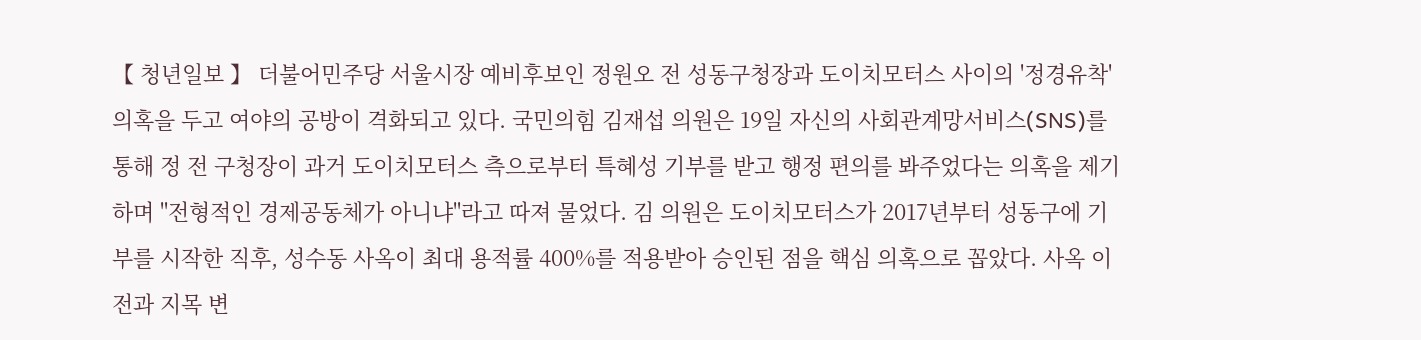【 청년일보 】 더불어민주당 서울시장 예비후보인 정원오 전 성동구청장과 도이치모터스 사이의 '정경유착' 의혹을 두고 여야의 공방이 격화되고 있다. 국민의힘 김재섭 의원은 19일 자신의 사회관계망서비스(SNS)를 통해 정 전 구청장이 과거 도이치모터스 측으로부터 특혜성 기부를 받고 행정 편의를 봐주었다는 의혹을 제기하며 "전형적인 경제공동체가 아니냐"라고 따져 물었다. 김 의원은 도이치모터스가 2017년부터 성동구에 기부를 시작한 직후, 성수동 사옥이 최대 용적률 400%를 적용받아 승인된 점을 핵심 의혹으로 꼽았다. 사옥 이전과 지목 변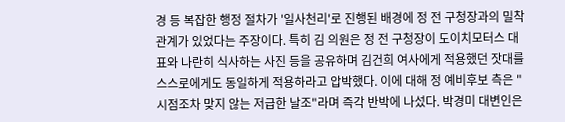경 등 복잡한 행정 절차가 '일사천리'로 진행된 배경에 정 전 구청장과의 밀착 관계가 있었다는 주장이다. 특히 김 의원은 정 전 구청장이 도이치모터스 대표와 나란히 식사하는 사진 등을 공유하며 김건희 여사에게 적용했던 잣대를 스스로에게도 동일하게 적용하라고 압박했다. 이에 대해 정 예비후보 측은 "시점조차 맞지 않는 저급한 날조"라며 즉각 반박에 나섰다. 박경미 대변인은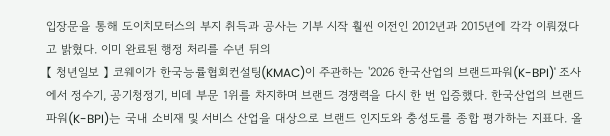입장문을 통해 도이치모터스의 부지 취득과 공사는 기부 시작 훨씬 이전인 2012년과 2015년에 각각 이뤄졌다고 밝혔다. 이미 완료된 행정 처리를 수년 뒤의
【 청년일보 】 코웨이가 한국능률협회컨설팅(KMAC)이 주관하는 '2026 한국산업의 브랜드파워(K-BPI)' 조사에서 정수기, 공기청정기, 비데 부문 1위를 차지하며 브랜드 경쟁력을 다시 한 번 입증했다. 한국산업의 브랜드파워(K-BPI)는 국내 소비재 및 서비스 산업을 대상으로 브랜드 인지도와 충성도를 종합 평가하는 지표다. 올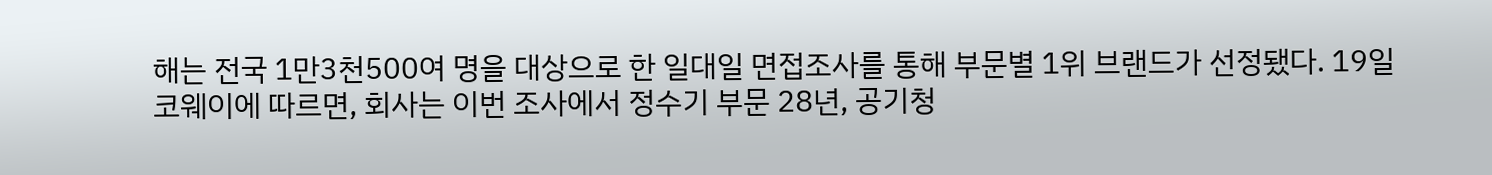해는 전국 1만3천500여 명을 대상으로 한 일대일 면접조사를 통해 부문별 1위 브랜드가 선정됐다. 19일 코웨이에 따르면, 회사는 이번 조사에서 정수기 부문 28년, 공기청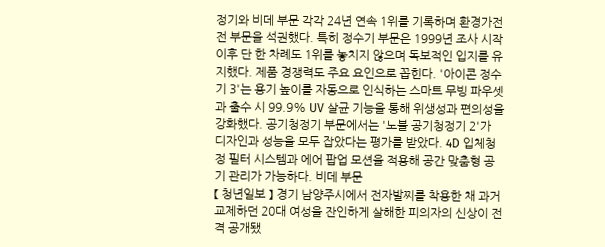정기와 비데 부문 각각 24년 연속 1위를 기록하며 환경가전 전 부문을 석권했다. 특히 정수기 부문은 1999년 조사 시작 이후 단 한 차례도 1위를 놓치지 않으며 독보적인 입지를 유지했다. 제품 경쟁력도 주요 요인으로 꼽힌다. '아이콘 정수기 3'는 용기 높이를 자동으로 인식하는 스마트 무빙 파우셋과 출수 시 99.9% UV 살균 기능을 통해 위생성과 편의성을 강화했다. 공기청정기 부문에서는 '노블 공기청정기 2'가 디자인과 성능을 모두 잡았다는 평가를 받았다. 4D 입체청정 필터 시스템과 에어 팝업 모션을 적용해 공간 맞춤형 공기 관리가 가능하다. 비데 부문
【 청년일보 】 경기 남양주시에서 전자발찌를 착용한 채 과거 교제하던 20대 여성을 잔인하게 살해한 피의자의 신상이 전격 공개됐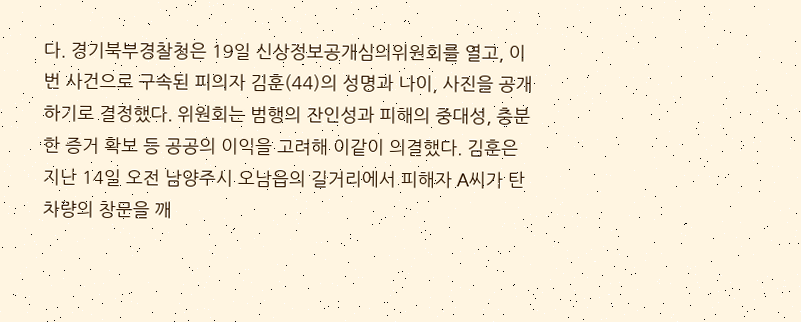다. 경기북부경찰청은 19일 신상정보공개심의위원회를 열고, 이번 사건으로 구속된 피의자 김훈(44)의 성명과 나이, 사진을 공개하기로 결정했다. 위원회는 범행의 잔인성과 피해의 중대성, 충분한 증거 확보 등 공공의 이익을 고려해 이같이 의결했다. 김훈은 지난 14일 오전 남양주시 오남읍의 길거리에서 피해자 A씨가 탄 차량의 창문을 깨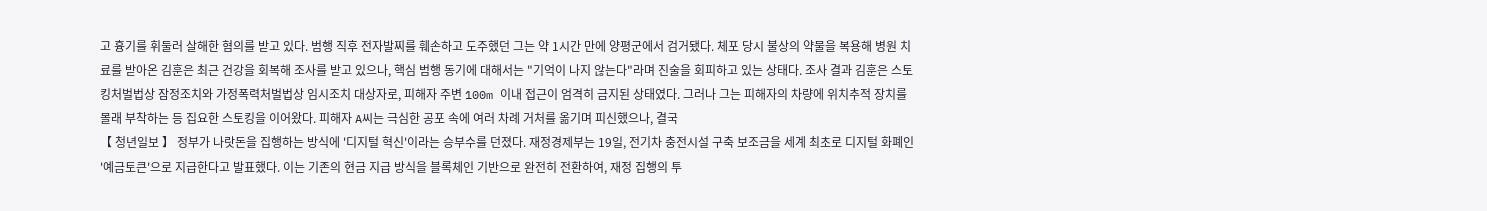고 흉기를 휘둘러 살해한 혐의를 받고 있다. 범행 직후 전자발찌를 훼손하고 도주했던 그는 약 1시간 만에 양평군에서 검거됐다. 체포 당시 불상의 약물을 복용해 병원 치료를 받아온 김훈은 최근 건강을 회복해 조사를 받고 있으나, 핵심 범행 동기에 대해서는 "기억이 나지 않는다"라며 진술을 회피하고 있는 상태다. 조사 결과 김훈은 스토킹처벌법상 잠정조치와 가정폭력처벌법상 임시조치 대상자로, 피해자 주변 100m 이내 접근이 엄격히 금지된 상태였다. 그러나 그는 피해자의 차량에 위치추적 장치를 몰래 부착하는 등 집요한 스토킹을 이어왔다. 피해자 A씨는 극심한 공포 속에 여러 차례 거처를 옮기며 피신했으나, 결국
【 청년일보 】 정부가 나랏돈을 집행하는 방식에 '디지털 혁신'이라는 승부수를 던졌다. 재정경제부는 19일, 전기차 충전시설 구축 보조금을 세계 최초로 디지털 화폐인 '예금토큰'으로 지급한다고 발표했다. 이는 기존의 현금 지급 방식을 블록체인 기반으로 완전히 전환하여, 재정 집행의 투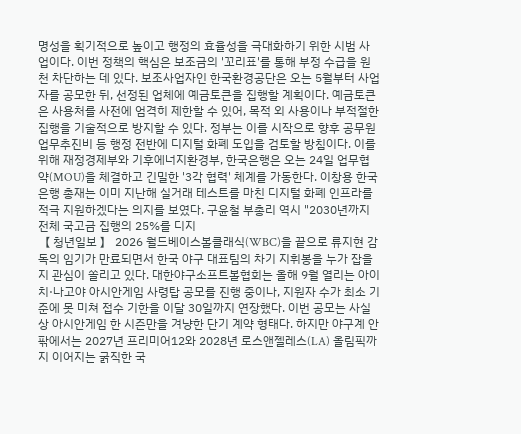명성을 획기적으로 높이고 행정의 효율성을 극대화하기 위한 시범 사업이다. 이번 정책의 핵심은 보조금의 '꼬리표'를 통해 부정 수급을 원천 차단하는 데 있다. 보조사업자인 한국환경공단은 오는 5월부터 사업자를 공모한 뒤, 선정된 업체에 예금토큰을 집행할 계획이다. 예금토큰은 사용처를 사전에 엄격히 제한할 수 있어, 목적 외 사용이나 부적절한 집행을 기술적으로 방지할 수 있다. 정부는 이를 시작으로 향후 공무원 업무추진비 등 행정 전반에 디지털 화폐 도입을 검토할 방침이다. 이를 위해 재정경제부와 기후에너지환경부, 한국은행은 오는 24일 업무협약(MOU)을 체결하고 긴밀한 '3각 협력' 체계를 가동한다. 이창용 한국은행 총재는 이미 지난해 실거래 테스트를 마친 디지털 화폐 인프라를 적극 지원하겠다는 의지를 보였다. 구윤철 부총리 역시 "2030년까지 전체 국고금 집행의 25%를 디지
【 청년일보 】 2026 월드베이스볼클래식(WBC)을 끝으로 류지현 감독의 임기가 만료되면서 한국 야구 대표팀의 차기 지휘봉을 누가 잡을지 관심이 쏠리고 있다. 대한야구소프트볼협회는 올해 9월 열리는 아이치·나고야 아시안게임 사령탑 공모를 진행 중이나, 지원자 수가 최소 기준에 못 미쳐 접수 기한을 이달 30일까지 연장했다. 이번 공모는 사실상 아시안게임 한 시즌만을 겨냥한 단기 계약 형태다. 하지만 야구계 안팎에서는 2027년 프리미어12와 2028년 로스앤젤레스(LA) 올림픽까지 이어지는 굵직한 국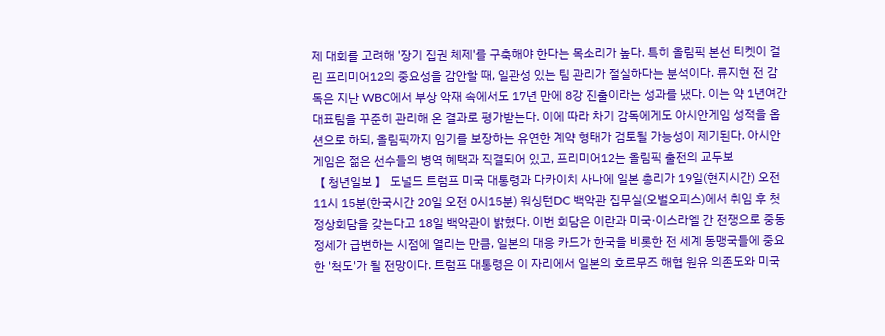제 대회를 고려해 '장기 집권 체제'를 구축해야 한다는 목소리가 높다. 특히 올림픽 본선 티켓이 걸린 프리미어12의 중요성을 감안할 때, 일관성 있는 팀 관리가 절실하다는 분석이다. 류지현 전 감독은 지난 WBC에서 부상 악재 속에서도 17년 만에 8강 진출이라는 성과를 냈다. 이는 약 1년여간 대표팀을 꾸준히 관리해 온 결과로 평가받는다. 이에 따라 차기 감독에게도 아시안게임 성적을 옵션으로 하되, 올림픽까지 임기를 보장하는 유연한 계약 형태가 검토될 가능성이 제기된다. 아시안게임은 젊은 선수들의 병역 혜택과 직결되어 있고, 프리미어12는 올림픽 출전의 교두보
【 청년일보 】 도널드 트럼프 미국 대통령과 다카이치 사나에 일본 총리가 19일(현지시간) 오전 11시 15분(한국시간 20일 오전 0시15분) 워싱턴DC 백악관 집무실(오벌오피스)에서 취임 후 첫 정상회담을 갖는다고 18일 백악관이 밝혔다. 이번 회담은 이란과 미국·이스라엘 간 전쟁으로 중동 정세가 급변하는 시점에 열리는 만큼, 일본의 대응 카드가 한국을 비롯한 전 세계 동맹국들에 중요한 '척도'가 될 전망이다. 트럼프 대통령은 이 자리에서 일본의 호르무즈 해협 원유 의존도와 미국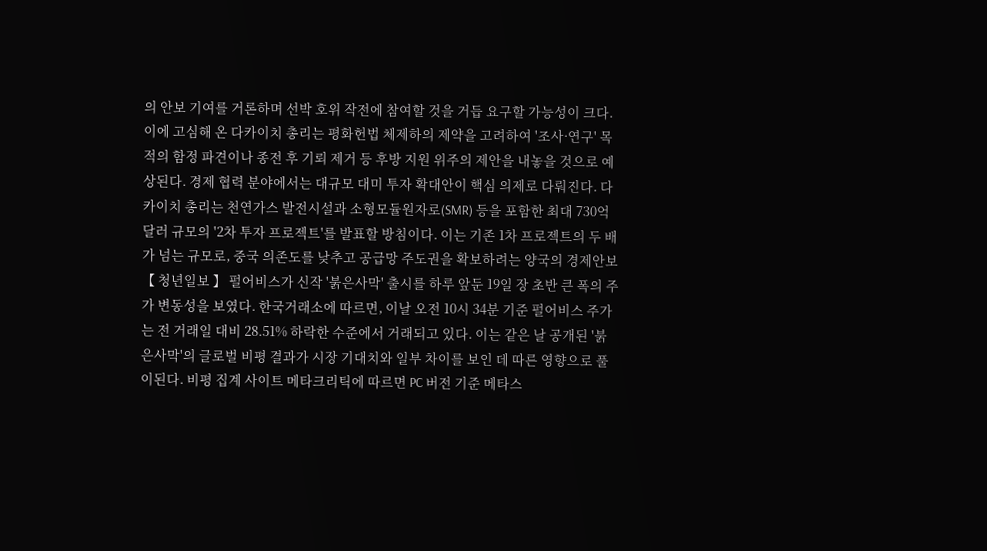의 안보 기여를 거론하며 선박 호위 작전에 참여할 것을 거듭 요구할 가능성이 크다. 이에 고심해 온 다카이치 총리는 평화헌법 체제하의 제약을 고려하여 '조사·연구' 목적의 함정 파견이나 종전 후 기뢰 제거 등 후방 지원 위주의 제안을 내놓을 것으로 예상된다. 경제 협력 분야에서는 대규모 대미 투자 확대안이 핵심 의제로 다뤄진다. 다카이치 총리는 천연가스 발전시설과 소형모듈원자로(SMR) 등을 포함한 최대 730억 달러 규모의 '2차 투자 프로젝트'를 발표할 방침이다. 이는 기존 1차 프로젝트의 두 배가 넘는 규모로, 중국 의존도를 낮추고 공급망 주도권을 확보하려는 양국의 경제안보
【 청년일보 】 펄어비스가 신작 '붉은사막' 출시를 하루 앞둔 19일 장 초반 큰 폭의 주가 변동성을 보였다. 한국거래소에 따르면, 이날 오전 10시 34분 기준 펄어비스 주가는 전 거래일 대비 28.51% 하락한 수준에서 거래되고 있다. 이는 같은 날 공개된 '붉은사막'의 글로벌 비평 결과가 시장 기대치와 일부 차이를 보인 데 따른 영향으로 풀이된다. 비평 집계 사이트 메타크리틱에 따르면 PC 버전 기준 메타스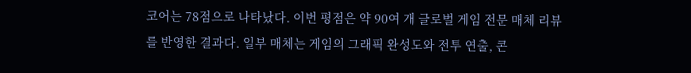코어는 78점으로 나타났다. 이번 평점은 약 90여 개 글로벌 게임 전문 매체 리뷰를 반영한 결과다. 일부 매체는 게임의 그래픽 완성도와 전투 연출, 콘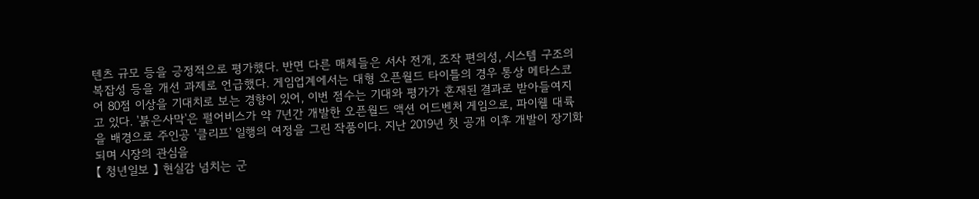텐츠 규모 등을 긍정적으로 평가했다. 반면 다른 매체들은 서사 전개, 조작 편의성, 시스템 구조의 복잡성 등을 개선 과제로 언급했다. 게임업계에서는 대형 오픈월드 타이틀의 경우 통상 메타스코어 80점 이상을 기대치로 보는 경향이 있어, 이번 점수는 기대와 평가가 혼재된 결과로 받아들여지고 있다. '붉은사막'은 펄어비스가 약 7년간 개발한 오픈월드 액션 어드벤처 게임으로, 파이웰 대륙을 배경으로 주인공 '클리프' 일행의 여정을 그린 작품이다. 지난 2019년 첫 공개 이후 개발이 장기화되며 시장의 관심을
【 청년일보 】 현실감 넘치는 군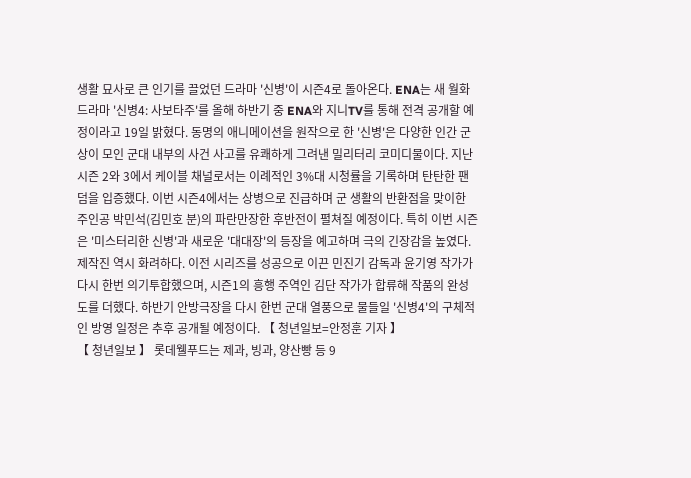생활 묘사로 큰 인기를 끌었던 드라마 '신병'이 시즌4로 돌아온다. ENA는 새 월화드라마 '신병4: 사보타주'를 올해 하반기 중 ENA와 지니TV를 통해 전격 공개할 예정이라고 19일 밝혔다. 동명의 애니메이션을 원작으로 한 '신병'은 다양한 인간 군상이 모인 군대 내부의 사건 사고를 유쾌하게 그려낸 밀리터리 코미디물이다. 지난 시즌 2와 3에서 케이블 채널로서는 이례적인 3%대 시청률을 기록하며 탄탄한 팬덤을 입증했다. 이번 시즌4에서는 상병으로 진급하며 군 생활의 반환점을 맞이한 주인공 박민석(김민호 분)의 파란만장한 후반전이 펼쳐질 예정이다. 특히 이번 시즌은 '미스터리한 신병'과 새로운 '대대장'의 등장을 예고하며 극의 긴장감을 높였다. 제작진 역시 화려하다. 이전 시리즈를 성공으로 이끈 민진기 감독과 윤기영 작가가 다시 한번 의기투합했으며, 시즌1의 흥행 주역인 김단 작가가 합류해 작품의 완성도를 더했다. 하반기 안방극장을 다시 한번 군대 열풍으로 물들일 '신병4'의 구체적인 방영 일정은 추후 공개될 예정이다. 【 청년일보=안정훈 기자 】
【 청년일보 】 롯데웰푸드는 제과, 빙과, 양산빵 등 9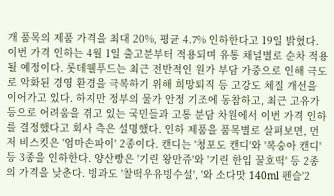개 품목의 제품 가격을 최대 20%, 평균 4.7% 인하한다고 19일 밝혔다. 이번 가격 인하는 4월 1일 출고분부터 적용되며 유통 채널별로 순차 적용될 예정이다. 롯데웰푸드는 최근 전반적인 원가 부담 가중으로 인해 극도로 악화된 경영 환경을 극복하기 위해 희망퇴직 등 고강도 체질 개선을 이어가고 있다. 하지만 정부의 물가 안정 기조에 동참하고, 최근 고유가 등으로 어려움을 겪고 있는 국민들과 고통 분담 차원에서 이번 가격 인하를 결정했다고 회사 측은 설명했다. 인하 제품을 품목별로 살펴보면, 먼저 비스킷은 '엄마손파이' 2종이다. 캔디는 '청포도 캔디'와 '복숭아 캔디' 등 3종을 인하한다. 양산빵은 '기린 왕만쥬'와 '기린 한입 꿀호떡' 등 2종의 가격을 낮춘다. 빙과도 '찰떡우유빙수설', '와 소다맛 140ml 펜슬'2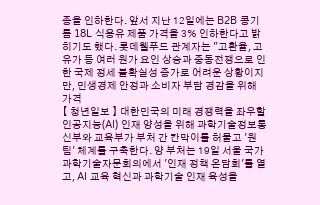종을 인하한다. 앞서 지난 12일에는 B2B 콩기름 18L 식용유 제품 가격을 3% 인하한다고 밝히기도 했다. 롯데웰푸드 관계자는 "고환율, 고유가 등 여러 원가 요인 상승과 중동전쟁으로 인한 국제 정세 불확실성 증가로 어려운 상황이지만, 민생경제 안정과 소비자 부담 경감을 위해 가격
【 청년일보 】 대한민국의 미래 경쟁력을 좌우할 인공지능(AI) 인재 양성을 위해 과학기술정보통신부와 교육부가 부처 간 칸막이를 허물고 '원팀' 체계를 구축한다. 양 부처는 19일 서울 국가과학기술자문회의에서 '인재 정책 온담회'를 열고, AI 교육 혁신과 과학기술 인재 육성을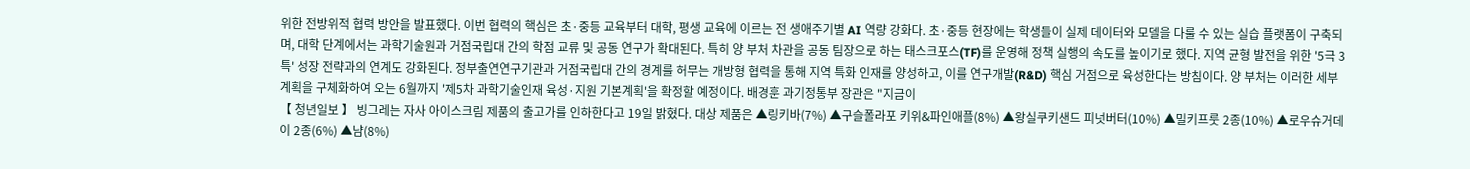위한 전방위적 협력 방안을 발표했다. 이번 협력의 핵심은 초·중등 교육부터 대학, 평생 교육에 이르는 전 생애주기별 AI 역량 강화다. 초·중등 현장에는 학생들이 실제 데이터와 모델을 다룰 수 있는 실습 플랫폼이 구축되며, 대학 단계에서는 과학기술원과 거점국립대 간의 학점 교류 및 공동 연구가 확대된다. 특히 양 부처 차관을 공동 팀장으로 하는 태스크포스(TF)를 운영해 정책 실행의 속도를 높이기로 했다. 지역 균형 발전을 위한 '5극 3특' 성장 전략과의 연계도 강화된다. 정부출연연구기관과 거점국립대 간의 경계를 허무는 개방형 협력을 통해 지역 특화 인재를 양성하고, 이를 연구개발(R&D) 핵심 거점으로 육성한다는 방침이다. 양 부처는 이러한 세부 계획을 구체화하여 오는 6월까지 '제5차 과학기술인재 육성·지원 기본계획'을 확정할 예정이다. 배경훈 과기정통부 장관은 "지금이
【 청년일보 】 빙그레는 자사 아이스크림 제품의 출고가를 인하한다고 19일 밝혔다. 대상 제품은 ▲링키바(7%) ▲구슬폴라포 키위&파인애플(8%) ▲왕실쿠키샌드 피넛버터(10%) ▲밀키프룻 2종(10%) ▲로우슈거데이 2종(6%) ▲냠(8%)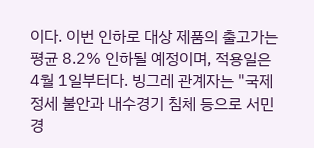이다. 이번 인하로 대상 제품의 출고가는 평균 8.2% 인하될 예정이며, 적용일은 4월 1일부터다. 빙그레 관계자는 "국제 정세 불안과 내수경기 침체 등으로 서민경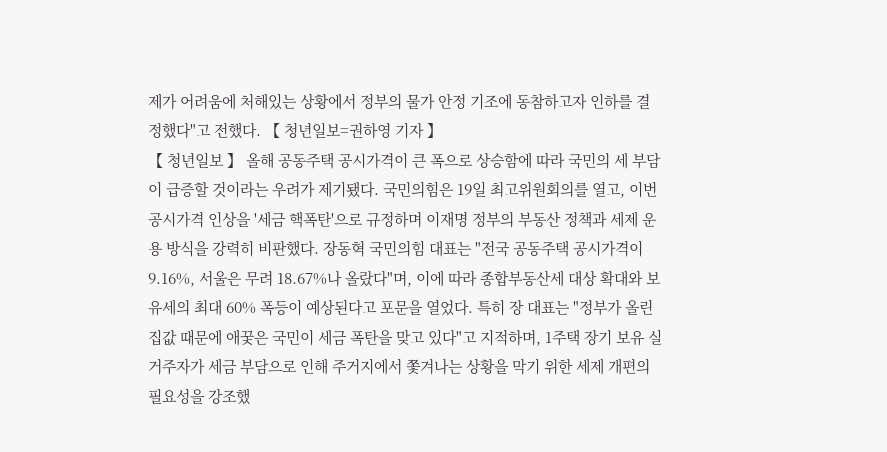제가 어려움에 처해있는 상황에서 정부의 물가 안정 기조에 동참하고자 인하를 결정했다"고 전했다. 【 청년일보=권하영 기자 】
【 청년일보 】 올해 공동주택 공시가격이 큰 폭으로 상승함에 따라 국민의 세 부담이 급증할 것이라는 우려가 제기됐다. 국민의힘은 19일 최고위원회의를 열고, 이번 공시가격 인상을 '세금 핵폭탄'으로 규정하며 이재명 정부의 부동산 정책과 세제 운용 방식을 강력히 비판했다. 장동혁 국민의힘 대표는 "전국 공동주택 공시가격이 9.16%, 서울은 무려 18.67%나 올랐다"며, 이에 따라 종합부동산세 대상 확대와 보유세의 최대 60% 폭등이 예상된다고 포문을 열었다. 특히 장 대표는 "정부가 올린 집값 때문에 애꿎은 국민이 세금 폭탄을 맞고 있다"고 지적하며, 1주택 장기 보유 실거주자가 세금 부담으로 인해 주거지에서 쫓겨나는 상황을 막기 위한 세제 개편의 필요성을 강조했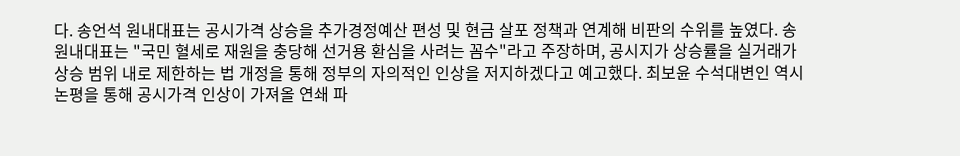다. 송언석 원내대표는 공시가격 상승을 추가경정예산 편성 및 현금 살포 정책과 연계해 비판의 수위를 높였다. 송 원내대표는 "국민 혈세로 재원을 충당해 선거용 환심을 사려는 꼼수"라고 주장하며, 공시지가 상승률을 실거래가 상승 범위 내로 제한하는 법 개정을 통해 정부의 자의적인 인상을 저지하겠다고 예고했다. 최보윤 수석대변인 역시 논평을 통해 공시가격 인상이 가져올 연쇄 파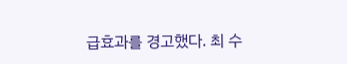급효과를 경고했다. 최 수